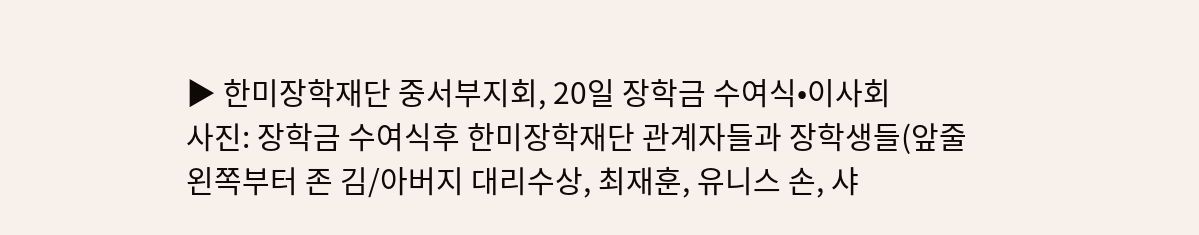▶ 한미장학재단 중서부지회, 20일 장학금 수여식•이사회
사진: 장학금 수여식후 한미장학재단 관계자들과 장학생들(앞줄 왼쪽부터 존 김/아버지 대리수상, 최재훈, 유니스 손, 샤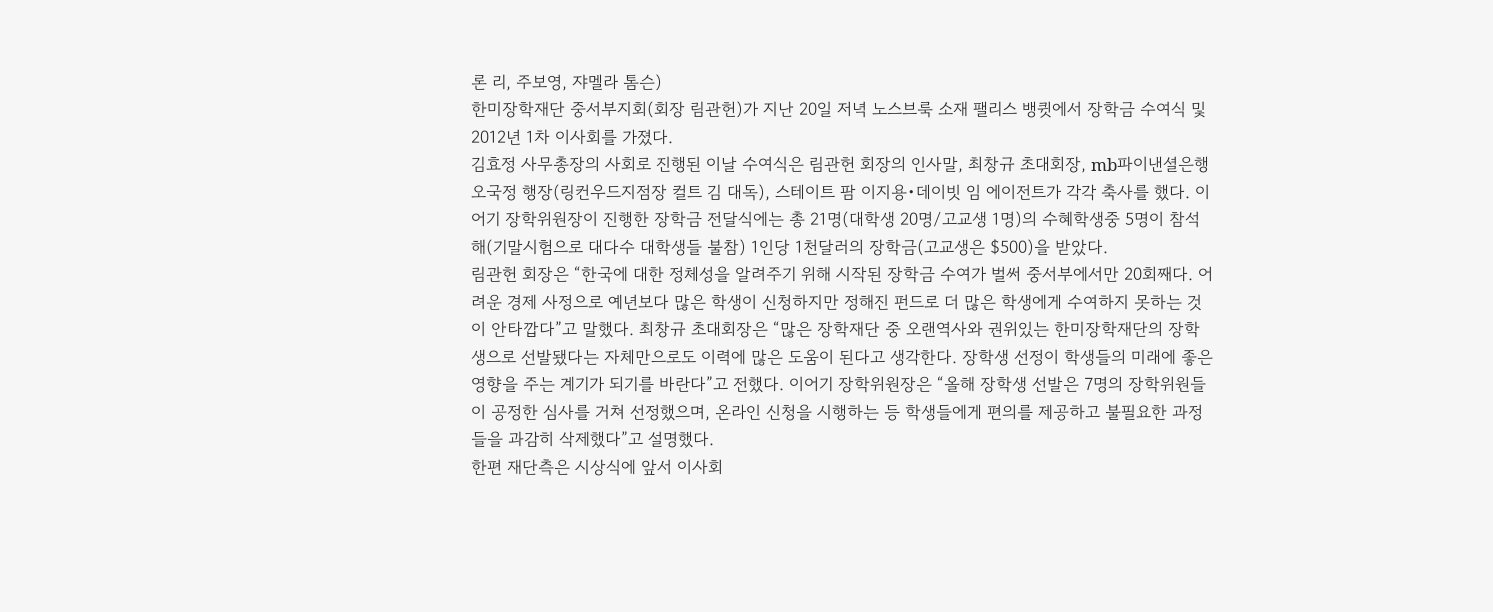론 리, 주보영, 쟈멜라 톰슨)
한미장학재단 중서부지회(회장 림관헌)가 지난 20일 저녁 노스브룩 소재 팰리스 뱅큇에서 장학금 수여식 및 2012년 1차 이사회를 가졌다.
김효정 사무총장의 사회로 진행된 이날 수여식은 림관헌 회장의 인사말, 최창규 초대회장, mb파이낸셜은행 오국정 행장(링컨우드지점장 컬트 김 대독), 스테이트 팜 이지용•데이빗 임 에이전트가 각각 축사를 했다. 이어기 장학위원장이 진행한 장학금 전달식에는 총 21명(대학생 20명/고교생 1명)의 수혜학생중 5명이 참석해(기말시험으로 대다수 대학생들 불참) 1인당 1천달러의 장학금(고교생은 $500)을 받았다.
림관헌 회장은 “한국에 대한 정체성을 알려주기 위해 시작된 장학금 수여가 벌써 중서부에서만 20회째다. 어려운 경제 사정으로 예년보다 많은 학생이 신청하지만 정해진 펀드로 더 많은 학생에게 수여하지 못하는 것이 안타깝다”고 말했다. 최창규 초대회장은 “많은 장학재단 중 오랜역사와 권위있는 한미장학재단의 장학생으로 선발됐다는 자체만으로도 이력에 많은 도움이 된다고 생각한다. 장학생 선정이 학생들의 미래에 좋은 영향을 주는 계기가 되기를 바란다”고 전했다. 이어기 장학위원장은 “올해 장학생 선발은 7명의 장학위원들이 공정한 심사를 거쳐 선정했으며, 온라인 신청을 시행하는 등 학생들에게 편의를 제공하고 불필요한 과정들을 과감히 삭제했다”고 설명했다.
한편 재단측은 시상식에 앞서 이사회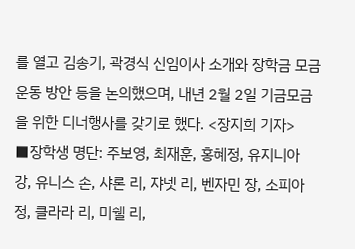를 열고 김송기, 곽경식 신임이사 소개와 장학금 모금운동 방안 등을 논의했으며, 내년 2월 2일 기금모금을 위한 디너행사를 갖기로 했다. <장지희 기자>
■장학생 명단: 주보영, 최재훈, 홍혜정, 유지니아 강, 유니스 손, 샤론 리, 쟈넷 리, 벤자민 장, 소피아 정, 클라라 리, 미쉘 리,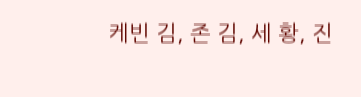케빈 김, 존 김, 세 황, 진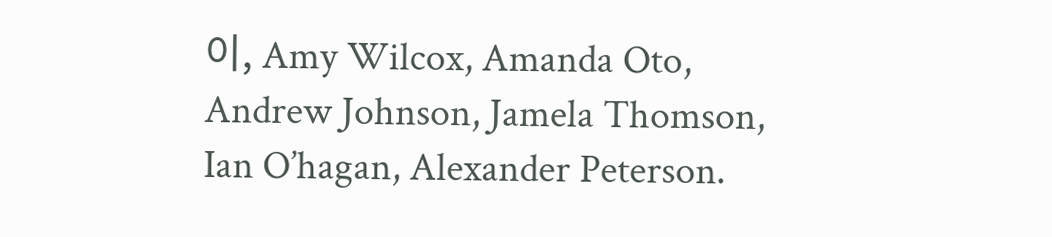이, Amy Wilcox, Amanda Oto, Andrew Johnson, Jamela Thomson, Ian O’hagan, Alexander Peterson.